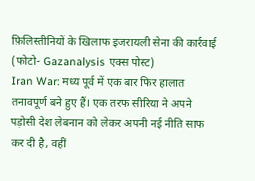फ़िलिस्तीनियों के खिलाफ इजरायली सेना की कार्रवाई (फोटो- Gazanalysis एक्स पोस्ट)
Iran War: मध्य पूर्व में एक बार फिर हालात तनावपूर्ण बने हुए हैं। एक तरफ सीरिया ने अपने पड़ोसी देश लेबनान को लेकर अपनी नई नीति साफ कर दी है, वहीं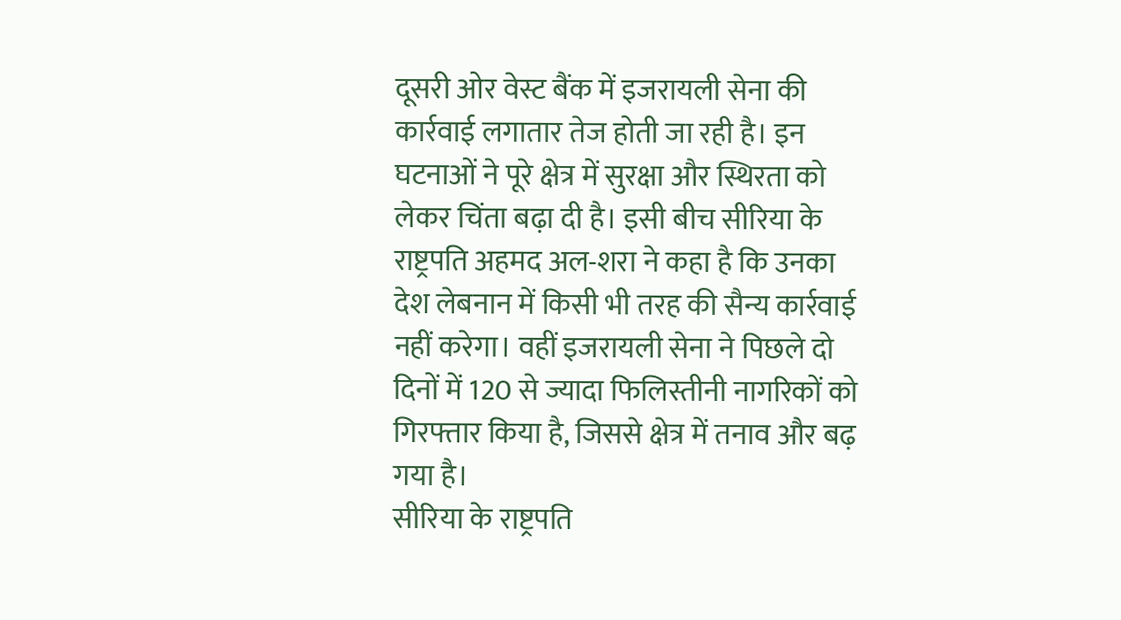दूसरी ओर वेस्ट बैंक में इजरायली सेना की कार्रवाई लगातार तेज होती जा रही है। इन घटनाओं ने पूरे क्षेत्र में सुरक्षा और स्थिरता को लेकर चिंता बढ़ा दी है। इसी बीच सीरिया के राष्ट्रपति अहमद अल-शरा ने कहा है कि उनका देश लेबनान में किसी भी तरह की सैन्य कार्रवाई नहीं करेगा। वहीं इजरायली सेना ने पिछले दो दिनों में 120 से ज्यादा फिलिस्तीनी नागरिकों को गिरफ्तार किया है, जिससे क्षेत्र में तनाव और बढ़ गया है।
सीरिया के राष्ट्रपति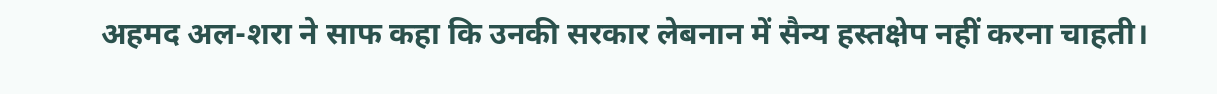अहमद अल-शरा ने साफ कहा कि उनकी सरकार लेबनान में सैन्य हस्तक्षेप नहीं करना चाहती।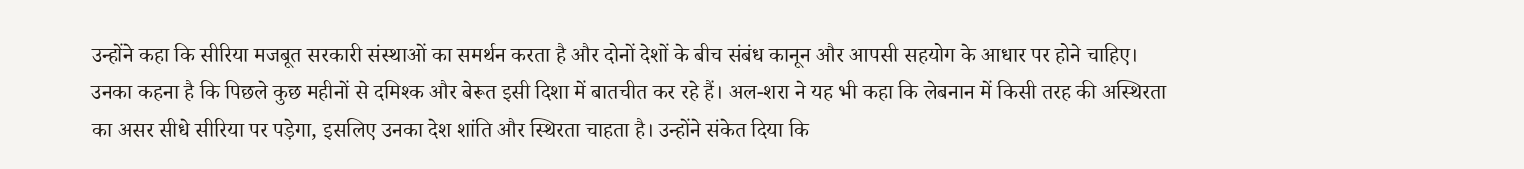उन्होंने कहा कि सीरिया मजबूत सरकारी संस्थाओं का समर्थन करता है और दोनों देशों के बीच संबंध कानून और आपसी सहयोग के आधार पर होने चाहिए। उनका कहना है कि पिछले कुछ महीनों से दमिश्क और बेरूत इसी दिशा में बातचीत कर रहे हैं। अल-शरा ने यह भी कहा कि लेबनान में किसी तरह की अस्थिरता का असर सीधे सीरिया पर पड़ेगा, इसलिए उनका देश शांति और स्थिरता चाहता है। उन्होंने संकेत दिया कि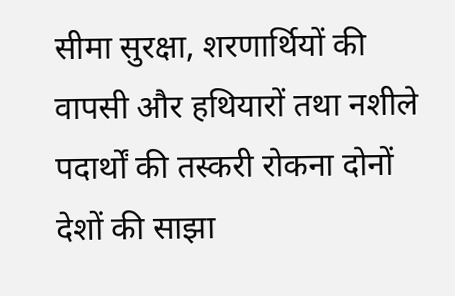सीमा सुरक्षा, शरणार्थियों की वापसी और हथियारों तथा नशीले पदार्थों की तस्करी रोकना दोनों देशों की साझा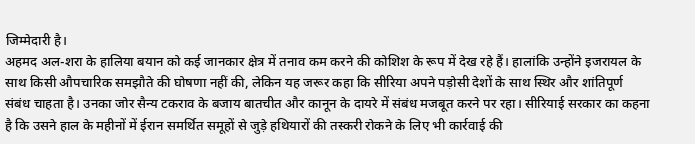जिम्मेदारी है।
अहमद अल-शरा के हालिया बयान को कई जानकार क्षेत्र में तनाव कम करने की कोशिश के रूप में देख रहे हैं। हालांकि उन्होंने इजरायल के साथ किसी औपचारिक समझौते की घोषणा नहीं की, लेकिन यह जरूर कहा कि सीरिया अपने पड़ोसी देशों के साथ स्थिर और शांतिपूर्ण संबंध चाहता है। उनका जोर सैन्य टकराव के बजाय बातचीत और कानून के दायरे में संबंध मजबूत करने पर रहा। सीरियाई सरकार का कहना है कि उसने हाल के महीनों में ईरान समर्थित समूहों से जुड़े हथियारों की तस्करी रोकने के लिए भी कार्रवाई की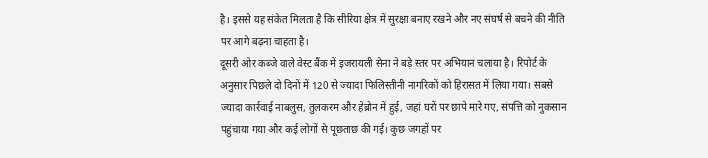है। इससे यह संकेत मिलता है कि सीरिया क्षेत्र में सुरक्षा बनाए रखने और नए संघर्ष से बचने की नीति पर आगे बढ़ना चाहता है।
दूसरी ओर कब्जे वाले वेस्ट बैंक में इजरायली सेना ने बड़े स्तर पर अभियान चलाया है। रिपोर्ट के अनुसार पिछले दो दिनों में 120 से ज्यादा फिलिस्तीनी नागरिकों को हिरासत में लिया गया। सबसे ज्यादा कार्रवाई नाबलुस, तुलकरम और हेब्रोन में हुई, जहां घरों पर छापे मारे गए, संपत्ति को नुकसान पहुंचाया गया और कई लोगों से पूछताछ की गई। कुछ जगहों पर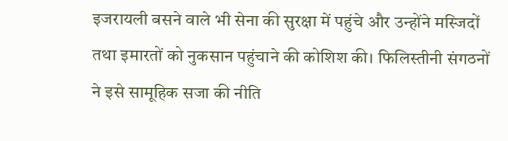इजरायली बसने वाले भी सेना की सुरक्षा में पहुंचे और उन्होंने मस्जिदों तथा इमारतों को नुकसान पहुंचाने की कोशिश की। फिलिस्तीनी संगठनों ने इसे सामूहिक सजा की नीति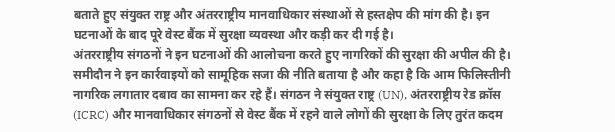बताते हुए संयुक्त राष्ट्र और अंतरराष्ट्रीय मानवाधिकार संस्थाओं से हस्तक्षेप की मांग की है। इन घटनाओं के बाद पूरे वेस्ट बैंक में सुरक्षा व्यवस्था और कड़ी कर दी गई है।
अंतरराष्ट्रीय संगठनों ने इन घटनाओं की आलोचना करते हुए नागरिकों की सुरक्षा की अपील की है। समीदौन ने इन कार्रवाइयों को सामूहिक सजा की नीति बताया है और कहा है कि आम फिलिस्तीनी नागरिक लगातार दबाव का सामना कर रहे हैं। संगठन ने संयुक्त राष्ट्र (UN), अंतरराष्ट्रीय रेड क्रॉस (ICRC) और मानवाधिकार संगठनों से वेस्ट बैंक में रहने वाले लोगों की सुरक्षा के लिए तुरंत कदम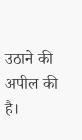उठाने की अपील की है।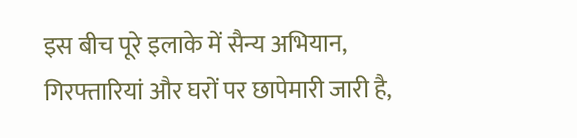इस बीच पूरे इलाके में सैन्य अभियान, गिरफ्तारियां और घरों पर छापेमारी जारी है,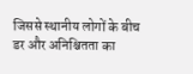जिससे स्थानीय लोगों के बीच डर और अनिश्चितता का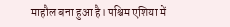माहौल बना हुआ है। पश्चिम एशिया में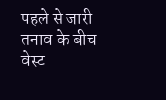पहले से जारी तनाव के बीच वेस्ट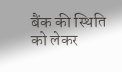बैंक की स्थिति को लेकर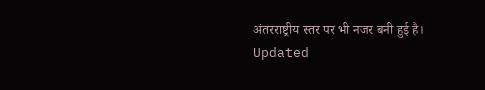अंतरराष्ट्रीय स्तर पर भी नजर बनी हुई है।
Updated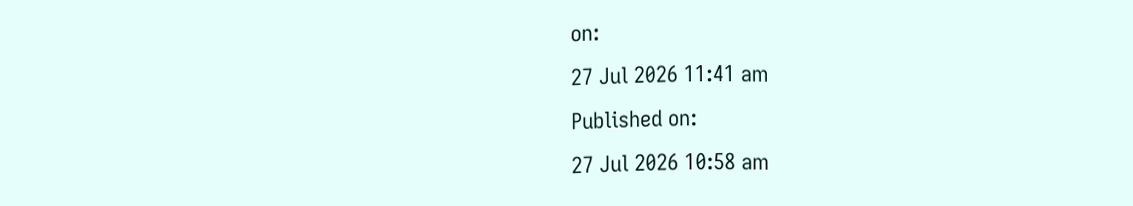on:
27 Jul 2026 11:41 am
Published on:
27 Jul 2026 10:58 am